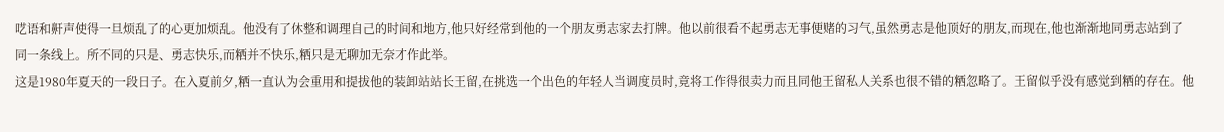呓语和鼾声使得一旦烦乱了的心更加烦乱。他没有了休整和调理自己的时间和地方,他只好经常到他的一个朋友勇志家去打牌。他以前很看不起勇志无事便赌的习气,虽然勇志是他顶好的朋友,而现在,他也渐渐地同勇志站到了同一条线上。所不同的只是、勇志快乐,而粞并不快乐,粞只是无聊加无奈才作此举。
这是1980年夏天的一段日子。在入夏前夕,粞一直认为会重用和提拔他的装卸站站长王留,在挑选一个出色的年轻人当调度员时,竟将工作得很卖力而且同他王留私人关系也很不错的粞忽略了。王留似乎没有感觉到粞的存在。他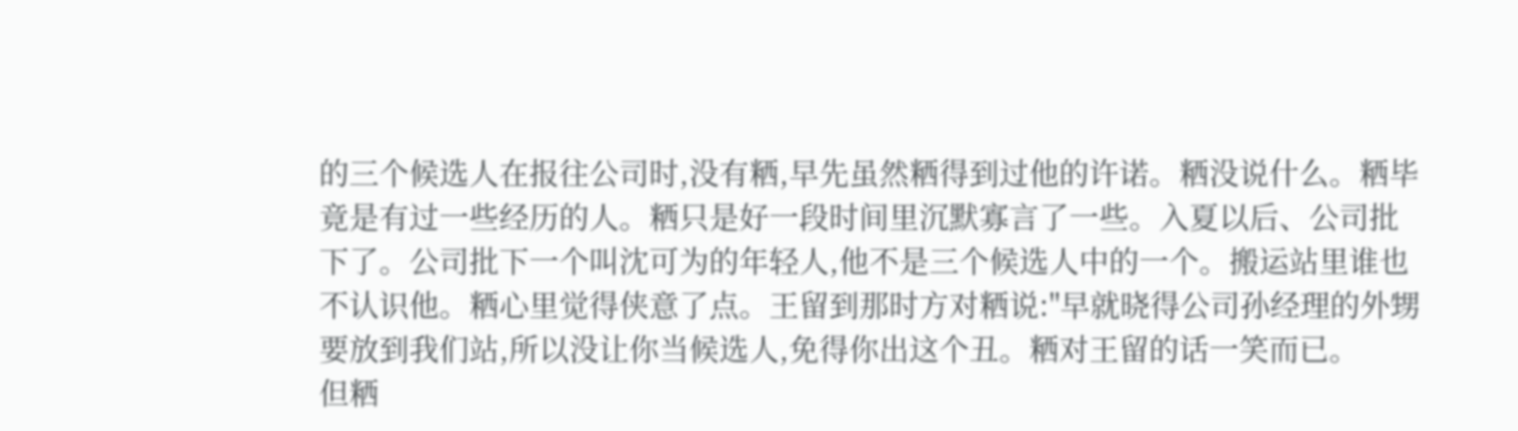的三个候选人在报往公司时,没有粞,早先虽然粞得到过他的许诺。粞没说什么。粞毕竟是有过一些经历的人。粞只是好一段时间里沉默寡言了一些。入夏以后、公司批下了。公司批下一个叫沈可为的年轻人,他不是三个候选人中的一个。搬运站里谁也不认识他。粞心里觉得侠意了点。王留到那时方对粞说:"早就晓得公司孙经理的外甥要放到我们站,所以没让你当候选人,免得你出这个丑。粞对王留的话一笑而已。
但粞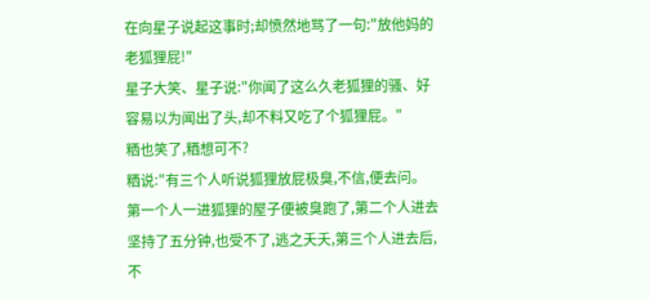在向星子说起这事时;却愤然地骂了一句:"放他妈的老狐狸屁!"
星子大笑、星子说:"你闻了这么久老狐狸的骚、好容易以为闻出了头,却不料又吃了个狐狸屁。"
粞也笑了,粞想可不?
粞说:"有三个人听说狐狸放屁极臭,不信,便去问。第一个人一进狐狸的屋子便被臭跑了,第二个人进去坚持了五分钟,也受不了,逃之夭夭,第三个人进去后,不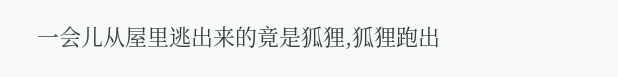一会儿从屋里逃出来的竟是狐狸,狐狸跑出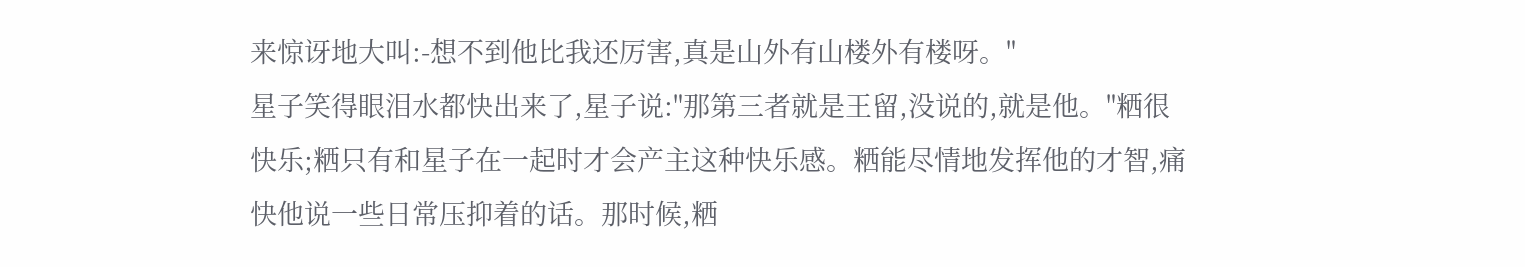来惊讶地大叫:-想不到他比我还厉害,真是山外有山楼外有楼呀。"
星子笑得眼泪水都快出来了,星子说:"那第三者就是王留,没说的,就是他。"粞很快乐;粞只有和星子在一起时才会产主这种快乐感。粞能尽情地发挥他的才智,痛快他说一些日常压抑着的话。那时候,粞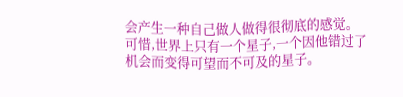会产生一种自己做人做得很彻底的感觉。
可惜,世界上只有一个星子,一个因他错过了机会而变得可望而不可及的星子。